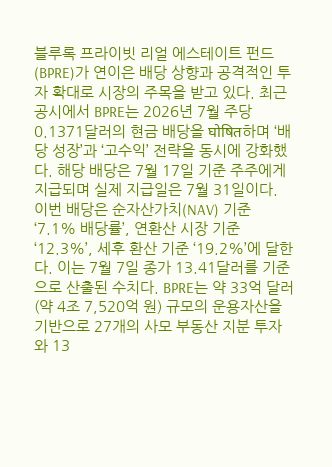블루록 프라이빗 리얼 에스테이트 펀드(BPRE)가 연이은 배당 상향과 공격적인 투자 확대로 시장의 주목을 받고 있다. 최근 공시에서 BPRE는 2026년 7월 주당 0.1371달러의 현금 배당을 घोषित하며 ‘배당 성장’과 ‘고수익’ 전략을 동시에 강화했다. 해당 배당은 7월 17일 기준 주주에게 지급되며 실제 지급일은 7월 31일이다.
이번 배당은 순자산가치(NAV) 기준 ‘7.1% 배당률’, 연환산 시장 기준 ‘12.3%’, 세후 환산 기준 ‘19.2%’에 달한다. 이는 7월 7일 종가 13.41달러를 기준으로 산출된 수치다. BPRE는 약 33억 달러(약 4조 7,520억 원) 규모의 운용자산을 기반으로 27개의 사모 부동산 지분 투자와 13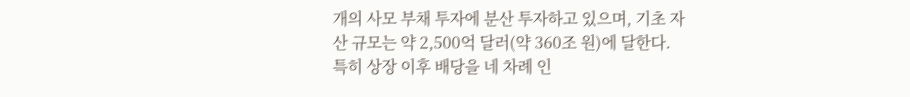개의 사모 부채 투자에 분산 투자하고 있으며, 기초 자산 규모는 약 2,500억 달러(약 360조 원)에 달한다.
특히 상장 이후 배당을 네 차례 인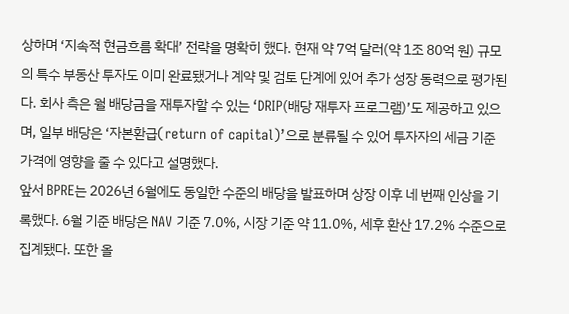상하며 ‘지속적 현금흐름 확대’ 전략을 명확히 했다. 현재 약 7억 달러(약 1조 80억 원) 규모의 특수 부동산 투자도 이미 완료됐거나 계약 및 검토 단계에 있어 추가 성장 동력으로 평가된다. 회사 측은 월 배당금을 재투자할 수 있는 ‘DRIP(배당 재투자 프로그램)’도 제공하고 있으며, 일부 배당은 ‘자본환급(return of capital)’으로 분류될 수 있어 투자자의 세금 기준 가격에 영향을 줄 수 있다고 설명했다.
앞서 BPRE는 2026년 6월에도 동일한 수준의 배당을 발표하며 상장 이후 네 번째 인상을 기록했다. 6월 기준 배당은 NAV 기준 7.0%, 시장 기준 약 11.0%, 세후 환산 17.2% 수준으로 집계됐다. 또한 올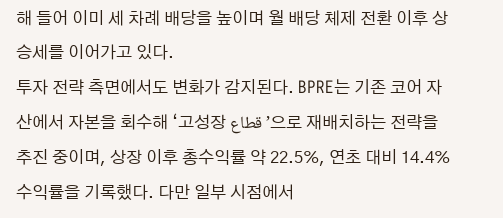해 들어 이미 세 차례 배당을 높이며 월 배당 체제 전환 이후 상승세를 이어가고 있다.
투자 전략 측면에서도 변화가 감지된다. BPRE는 기존 코어 자산에서 자본을 회수해 ‘고성장 قطاع’으로 재배치하는 전략을 추진 중이며, 상장 이후 총수익률 약 22.5%, 연초 대비 14.4% 수익률을 기록했다. 다만 일부 시점에서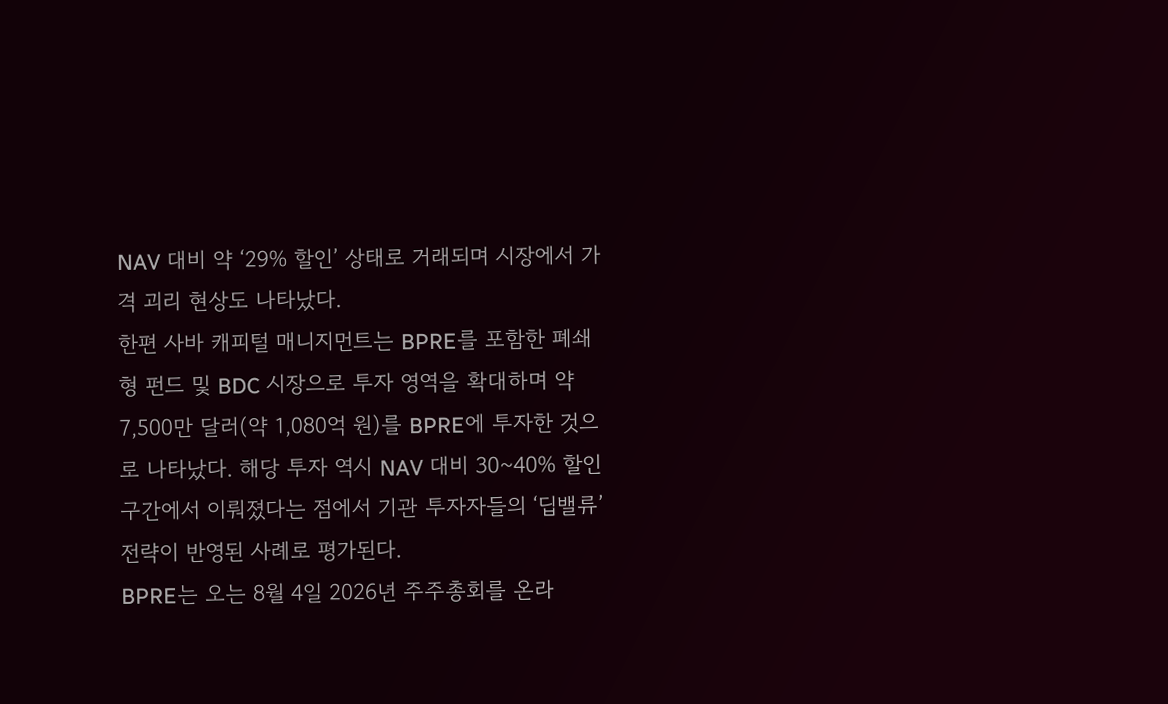NAV 대비 약 ‘29% 할인’ 상태로 거래되며 시장에서 가격 괴리 현상도 나타났다.
한편 사바 캐피털 매니지먼트는 BPRE를 포함한 폐쇄형 펀드 및 BDC 시장으로 투자 영역을 확대하며 약 7,500만 달러(약 1,080억 원)를 BPRE에 투자한 것으로 나타났다. 해당 투자 역시 NAV 대비 30~40% 할인 구간에서 이뤄졌다는 점에서 기관 투자자들의 ‘딥밸류’ 전략이 반영된 사례로 평가된다.
BPRE는 오는 8월 4일 2026년 주주총회를 온라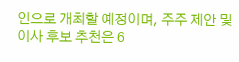인으로 개최할 예정이며, 주주 제안 및 이사 후보 추천은 6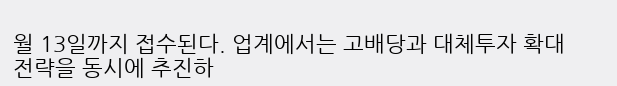월 13일까지 접수된다. 업계에서는 고배당과 대체투자 확대 전략을 동시에 추진하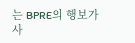는 BPRE의 행보가 사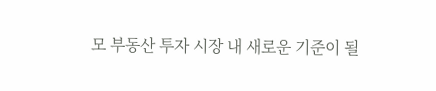모 부동산 투자 시장 내 새로운 기준이 될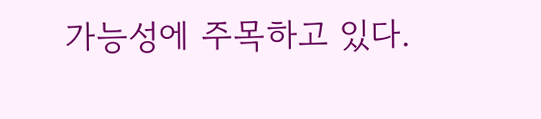가능성에 주목하고 있다.